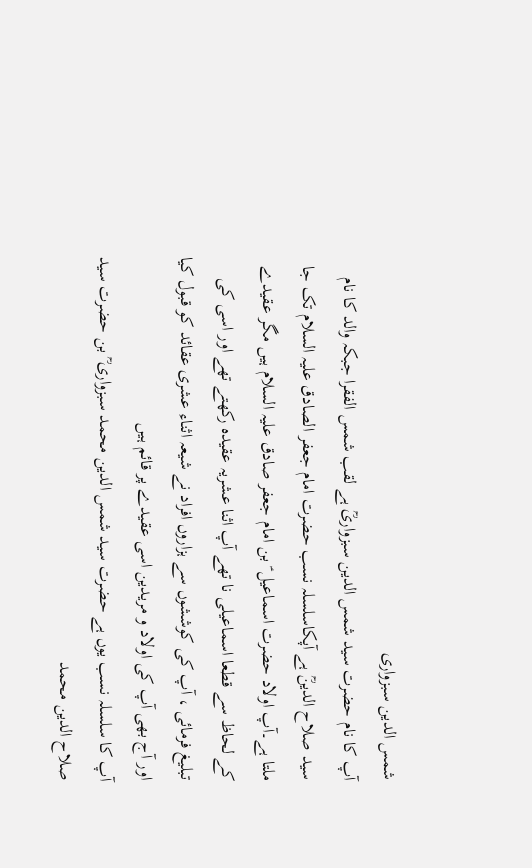شمس الدین سبزواری
آپ کا نام حضرت سید شمس الدین سبزواریؒ ہے لقب شمس الفقرا جبکہ والد کا نام سید صلاح الدینؒ ہے آپکاسلسلہ نسب حضرت امام جعفر الصادق علیہ السلام تک جا ملتا ہے۔آپ اولاد حضرت اسماعیل ؑ بن امام جعفر صادق علیہ السلام ہیں مگر عقیدے کے لحاظ سے قطعا اسماعیلی نا تھے آپ اثنا عشریہ عقیدہ رکھتے تھے اور اسی کی تبلیغ فرمائی ، آپ کی کوششوں سے ہزاروں افراد نے شیعہ اثناء عشری عقائد کو قبول کیا اور آج بھی آپ کی اولاد و مریدین اسی عقیدے پر قائم ہیں
آپ کا سلسلہ نسب یوں ہے حضرت سید شمس الدین محمد سبزواری ؒ بن حضرت سید صلاح الدین محمد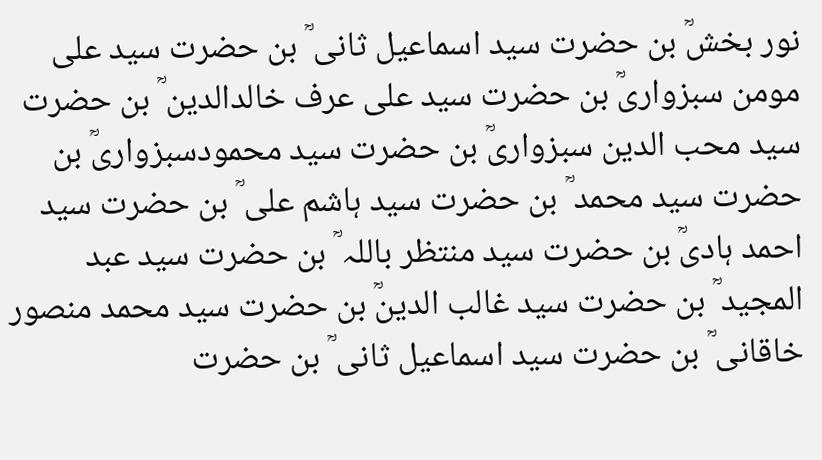نور بخشؒ بن حضرت سید اسماعیل ثانی ؒ بن حضرت سید علی مومن سبزواریؒ بن حضرت سید علی عرف خالدالدین ؒ بن حضرت سید محب الدین سبزواریؒ بن حضرت سید محمودسبزواریؒ بن حضرت سید محمد ؒ بن حضرت سید ہاشم علی ؒ بن حضرت سید احمد ہادیؒ بن حضرت سید منتظر باللہ ؒ بن حضرت سید عبد المجید ؒ بن حضرت سید غالب الدینؒ بن حضرت سید محمد منصور خاقانی ؒ بن حضرت سید اسماعیل ثانی ؒ بن حضرت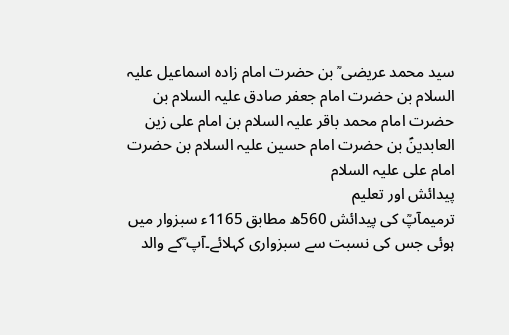سید محمد عریضی ؒ بن حضرت امام زادہ اسماعیل علیہ السلام بن حضرت امام جعفر صادق علیہ السلام بن حضرت امام محمد باقر علیہ السلام بن امام علی زین العابدینؑ بن حضرت امام حسین علیہ السلام بن حضرت امام علی علیہ السلام
پیدائش اور تعلیم
ترمیمآپؒ کی پیدائش 560ھ مطابق 1165ء سبزوار میں ہوئی جس کی نسبت سے سبزواری کہلائے۔آپ ؒکے والد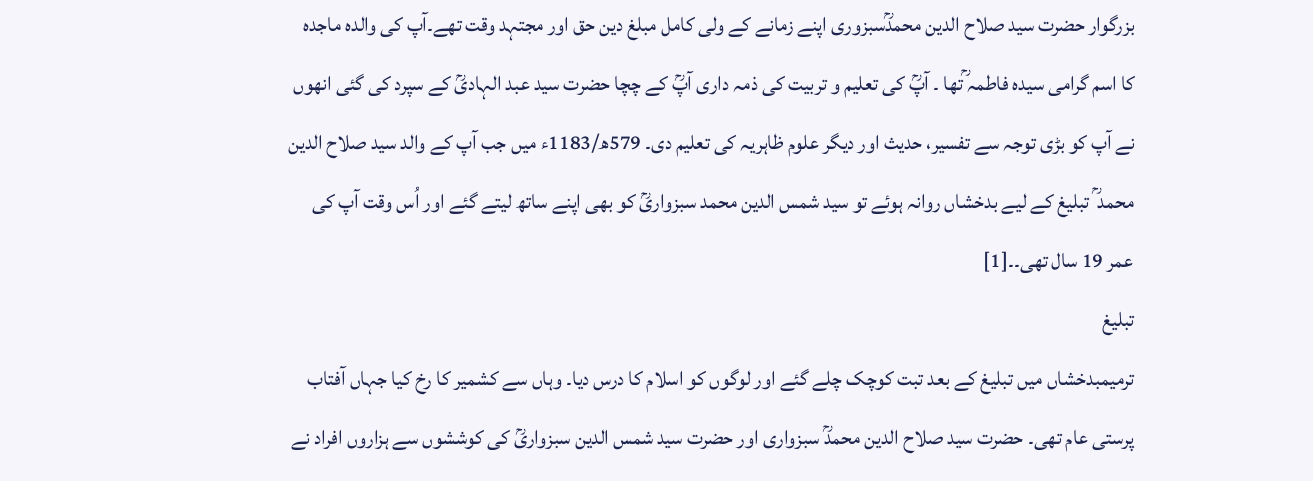بزرگوار حضرت سید صلاح الدین محمدؒسبزوری اپنے زمانے کے ولی کامل مبلغ دین حق اور مجتہد وقت تھے۔آپ کی والدہ ماجدہ کا اسم گرامی سیدہ فاطمہ ؒتھا ۔ آپؒ کی تعلیم و تربیت کی ذمہ داری آپؒ کے چچا حضرت سید عبد الہادیؒ کے سپرد کی گئی انھوں نے آپ کو بڑی توجہ سے تفسیر، حدیث اور دیگر علوم ظاہریہ کی تعلیم دی۔ 579ھ/1183ء میں جب آپ کے والد سید صلاح الدین محمد ؒ تبلیغ کے لیے بدخشاں روانہ ہوئے تو سید شمس الدین محمد سبزواریؒ کو بھی اپنے ساتھ لیتے گئے اور اُس وقت آپ کی عمر 19 سال تھی۔۔[1]
تبلیغ
ترمیمبدخشاں میں تبلیغ کے بعد تبت کوچک چلے گئے اور لوگوں کو اسلام کا درس دیا۔ وہاں سے کشمیر کا رخ کیا جہاں آفتاب پرستی عام تھی۔ حضرت سید صلاح الدین محمدؒ سبزواری اور حضرت سید شمس الدین سبزواریؒ کی کوششوں سے ہزاروں افراد نے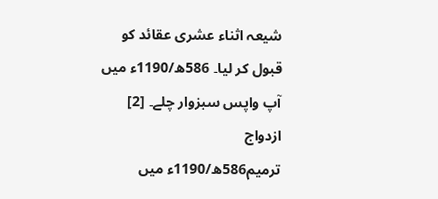شیعہ اثناء عشری عقائد کو قبول کر لیا۔ 586ھ/1190ء میں آپ واپس سبزوار چلے۔ [2]
ازدواج
ترمیم586ھ/1190ء میں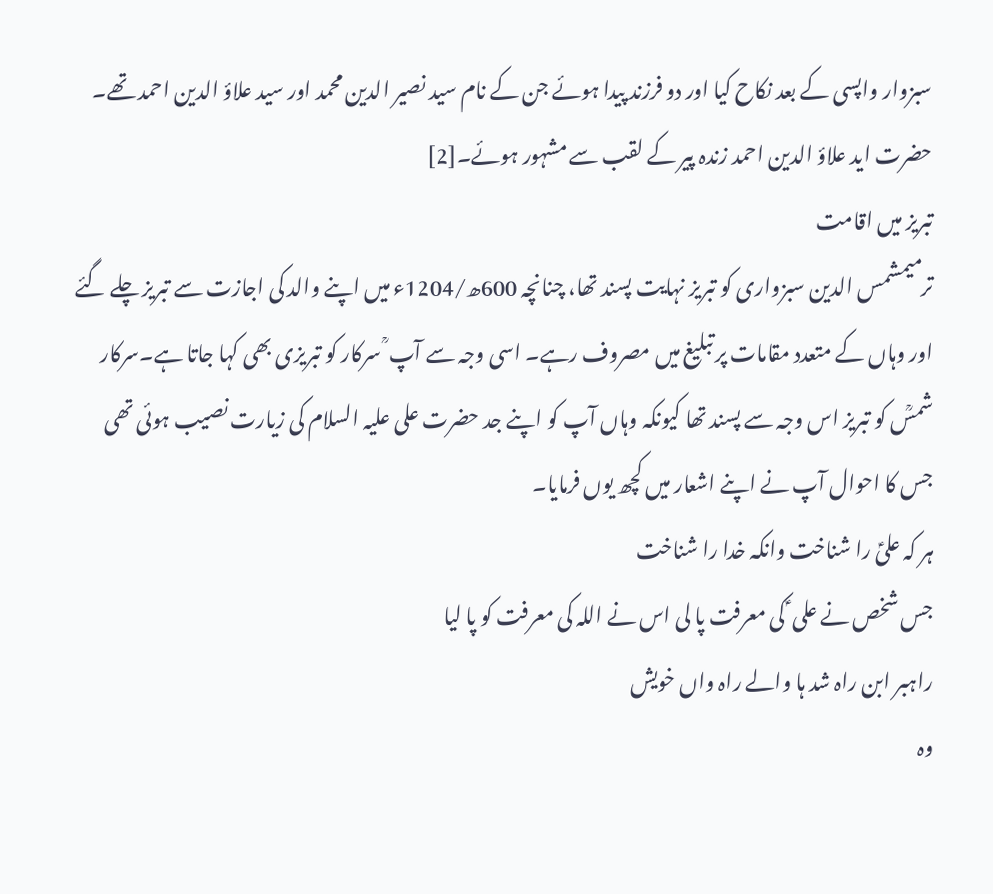سبزوار واپسی کے بعد نکاح کیا اور دو فرزند پیدا ہوئے جن کے نام سید نصیر الدین محمد اور سید علاؤ الدین احمد تھے۔ حضرت اید علاؤ الدین احمد زندہ پیر کے لقب سے مشہور ہوئے۔[2]
تبریز میں اقامت
ترمیمشمس الدین سبزواری کو تبریز نہایت پسند تھا، چنانچہ 600ھ/1204ء میں اپنے والد کی اجازت سے تبریز چلے گئے اور وہاں کے متعدد مقامات پر تبلیغ میں مصروف رہے۔ اسی وجہ سے آپ ؒ سرکار کو تبریزی بھی کہا جاتا ہے۔سرکار شمسؒ کو تبریز اس وجہ سے پسند تھا کیونکہ وہاں آپ کو اپنے جد حضرت علی علیہ السلام کی زیارت نصیب ہوئی تھی جس کا احوال آپ نے اپنے اشعار میں کچھ یوں فرمایا۔
ہر کہ علیؑ را شناخت وانکہ خدا را شناخت
جس شخص نے علی ؑ کی معرفت پا لی اس نے اللہ کی معرفت کو پا لیا
راہبر ابن راہ شد ہا والے راہ واں خویش
وہ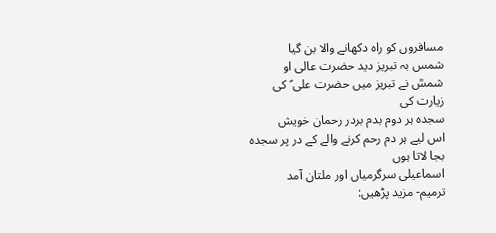مسافروں کو راہ دکھانے والا بن گیا
شمس بہ تبریز دید حضرت عالی او
شمسؒ نے تبریز میں حضرت علی ؑ کی زیارت کی
سجدہ ہر دوم بدم بردر رحمان خویش
اس لیے ہر دم رحم کرنے والے کے در پر سجدہ بجا لاتا ہوں
اسماعیلی سرگرمیاں اور ملتان آمد
ترمیم- مزید پڑھیں: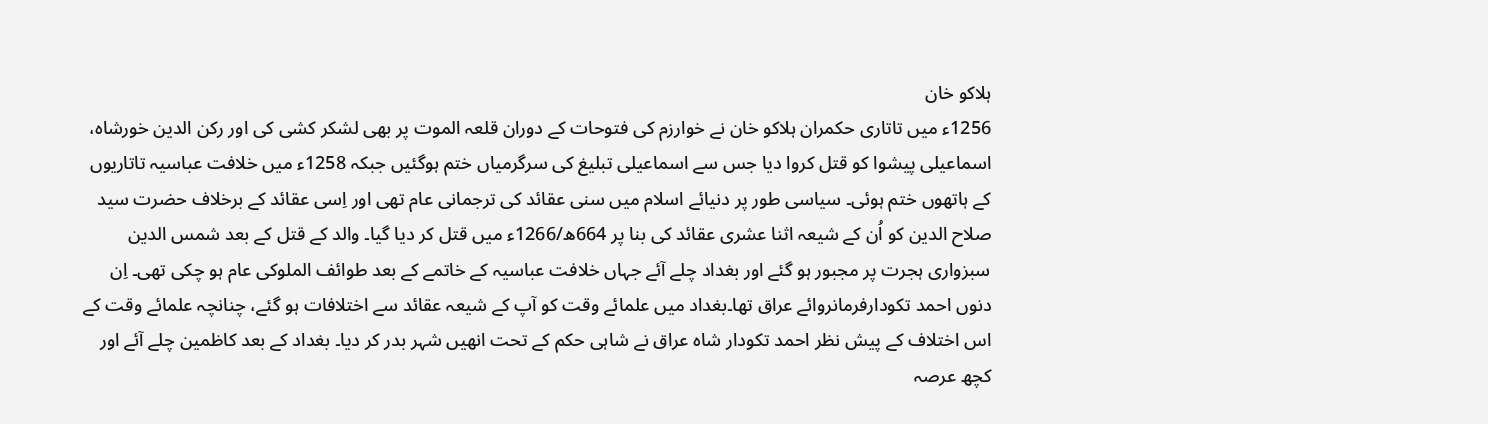ہلاکو خان
1256ء میں تاتاری حکمران ہلاکو خان نے خوارزم کی فتوحات کے دوران قلعہ الموت پر بھی لشکر کشی کی اور رکن الدین خورشاہ، اسماعیلی پیشوا کو قتل کروا دیا جس سے اسماعیلی تبلیغ کی سرگرمیاں ختم ہوگئیں جبکہ 1258ء میں خلافت عباسیہ تاتاریوں کے ہاتھوں ختم ہوئی۔ سیاسی طور پر دنیائے اسلام میں سنی عقائد کی ترجمانی عام تھی اور اِسی عقائد کے برخلاف حضرت سید صلاح الدین کو اُن کے شیعہ اثنا عشری عقائد کی بنا پر 664ھ/1266ء میں قتل کر دیا گیا۔ والد کے قتل کے بعد شمس الدین سبزواری ہجرت پر مجبور ہو گئے اور بغداد چلے آئے جہاں خلافت عباسیہ کے خاتمے کے بعد طوائف الملوکی عام ہو چکی تھی۔ اِن دنوں احمد تکودارفرمانروائے عراق تھا۔بغداد میں علمائے وقت کو آپ کے شیعہ عقائد سے اختلافات ہو گئے، چنانچہ علمائے وقت کے اس اختلاف کے پیش نظر احمد تکودار شاہ عراق نے شاہی حکم کے تحت انھیں شہر بدر کر دیا۔ بغداد کے بعد کاظمین چلے آئے اور کچھ عرصہ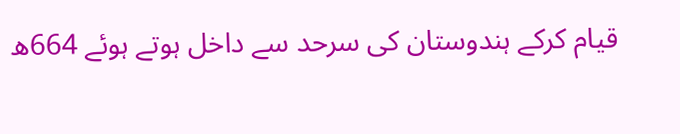قیام کرکے ہندوستان کی سرحد سے داخل ہوتے ہوئے 664ھ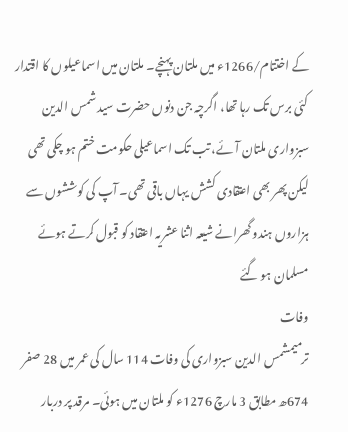کے اختتام/1266ء میں ملتان پہنچے۔ ملتان میں اسماعیلوں کا اقتدار کئی برس تک رہا تھا، اگرچہ جن دنوں حضرت سید شمس الدین سبزواری ملتان آئے، تب تک اسماعیلی حکومت ختم ہو چکی تھی لیکن پھر بھی اعتقادی کشش یہاں باقی تھی۔ آپ کی کوششوں سے ہزاروں ہندو گھرانے شیعہ اثنا عشریہ اعتقاد کو قبول کرتے ہوئے مسلمان ہو گئے
وفات
ترمیمشمس الدین سبزواری کی وفات 114 سال کی عمر میں 28 صفر 674ھ مطابق 3 مارچ 1276ء کو ملتان میں ہوئی۔ مرقد پر دربار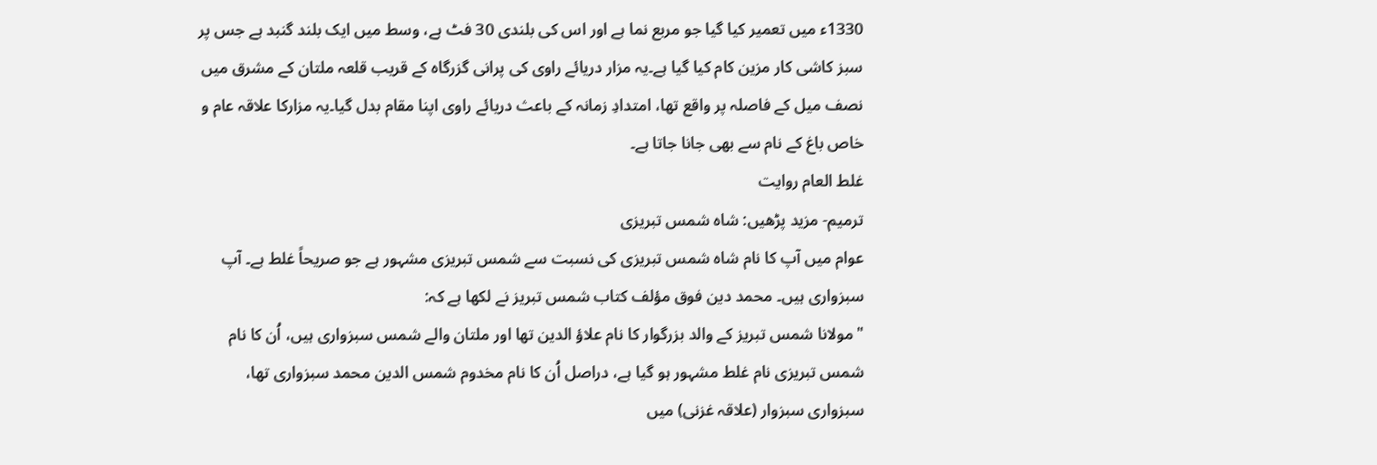1330ء میں تعمیر کیا گیا جو مربع نما ہے اور اس کی بلندی 30 فٹ ہے، وسط میں ایک بلند گنبد ہے جس پر سبز کاشی کار مزین کام کیا گیا ہے۔یہ مزار دریائے راوی کی پرانی گزرگاہ کے قریب قلعہ ملتان کے مشرق میں نصف میل کے فاصلہ پر واقع تھا، امتدادِ زمانہ کے باعث دریائے راوی اپنا مقام بدل گیا۔یہ مزارکا علاقہ عام و خاص باغ کے نام سے بھی جانا جاتا ہے۔
غلط العام روایت
ترمیم- مزید پڑھیں: شاہ شمس تبریزی
عوام میں آپ کا نام شاہ شمس تبریزی کی نسبت سے شمس تبریزی مشہور ہے جو صریحاً غلط ہے۔ آپ سبزواری ہیں۔ محمد دین فوق مؤلف کتاب شمس تبریز نے لکھا ہے کہ:
" مولانا شمس تبریز کے والد بزرگوار کا نام علاؤ الدین تھا اور ملتان والے شمس سبزواری ہیں، اُن کا نام شمس تبریزی نام غلط مشہور ہو گیا ہے، دراصل اُن کا نام مخدوم شمس الدین محمد سبزواری تھا، سبزواری سبزوار (علاقہ غزنی) میں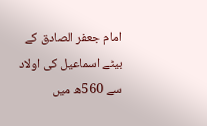امام جعفر الصادق کے بیٹے اسماعیل کی اولاد سے 560ھ میں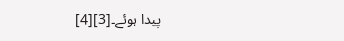پیدا ہوئے۔[3][4]